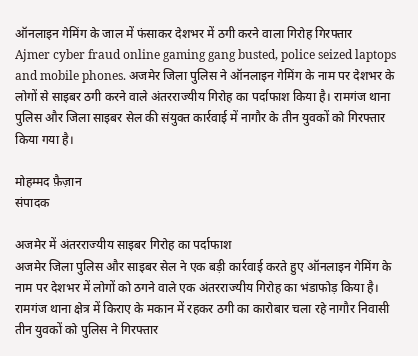ऑनलाइन गेमिंग के जाल में फंसाकर देशभर में ठगी करने वाला गिरोह गिरफ्तार
Ajmer cyber fraud online gaming gang busted, police seized laptops and mobile phones. अजमेर जिला पुलिस ने ऑनलाइन गेमिंग के नाम पर देशभर के लोगों से साइबर ठगी करने वाले अंतरराज्यीय गिरोह का पर्दाफाश किया है। रामगंज थाना पुलिस और जिला साइबर सेल की संयुक्त कार्रवाई में नागौर के तीन युवकों को गिरफ्तार किया गया है।

मोहम्मद फ़ैज़ान
संपादक

अजमेर में अंतरराज्यीय साइबर गिरोह का पर्दाफाश
अजमेर जिला पुलिस और साइबर सेल ने एक बड़ी कार्रवाई करते हुए ऑनलाइन गेमिंग के नाम पर देशभर में लोगों को ठगने वाले एक अंतरराज्यीय गिरोह का भंडाफोड़ किया है। रामगंज थाना क्षेत्र में किराए के मकान में रहकर ठगी का कारोबार चला रहे नागौर निवासी तीन युवकों को पुलिस ने गिरफ्तार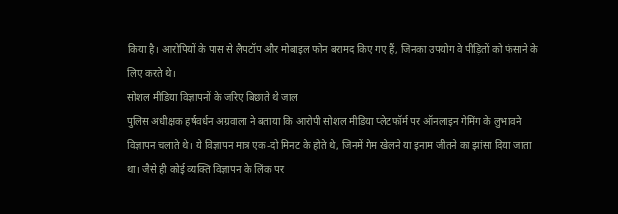किया है। आरोपियों के पास से लैपटॉप और मोबाइल फोन बरामद किए गए हैं, जिनका उपयोग वे पीड़ितों को फंसाने के लिए करते थे।
सोशल मीडिया विज्ञापनों के जरिए बिछाते थे जाल
पुलिस अधीक्षक हर्षवर्धन अग्रवाला ने बताया कि आरोपी सोशल मीडिया प्लेटफॉर्म पर ऑनलाइन गेमिंग के लुभावने विज्ञापन चलाते थे। ये विज्ञापन मात्र एक-दो मिनट के होते थे, जिनमें गेम खेलने या इनाम जीतने का झांसा दिया जाता था। जैसे ही कोई व्यक्ति विज्ञापन के लिंक पर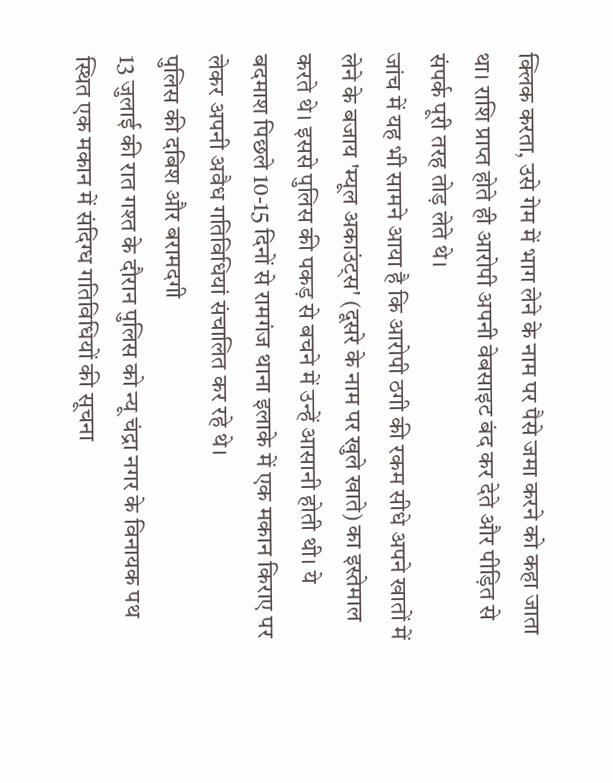क्लिक करता, उसे गेम में भाग लेने के नाम पर पैसे जमा करने को कहा जाता था। राशि प्राप्त होते ही आरोपी अपनी वेबसाइट बंद कर देते और पीड़ित से संपर्क पूरी तरह तोड़ लेते थे।
जांच में यह भी सामने आया है कि आरोपी ठगी की रकम सीधे अपने खातों में लेने के बजाय 'म्यूल अकाउंट्स' (दूसरे के नाम पर खुले खाते) का इस्तेमाल करते थे। इससे पुलिस की पकड़ से बचने में उन्हें आसानी होती थी। ये बदमाश पिछले 10-15 दिनों से रामगंज थाना इलाके में एक मकान किराए पर लेकर अपनी अवैध गतिविधियां संचालित कर रहे थे।
पुलिस की दबिश और बरामदगी
13 जुलाई की रात गश्त के दौरान पुलिस को न्यू चंद्रा नगर के विनायक पथ स्थित एक मकान में संदिग्ध गतिविधियों की सूचना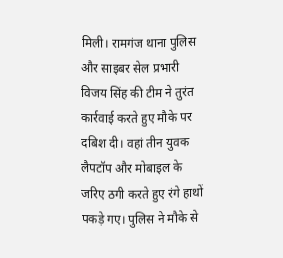मिली। रामगंज थाना पुलिस और साइबर सेल प्रभारी विजय सिंह की टीम ने तुरंत कार्रवाई करते हुए मौके पर दबिश दी। वहां तीन युवक लैपटॉप और मोबाइल के जरिए ठगी करते हुए रंगे हाथों पकड़े गए। पुलिस ने मौके से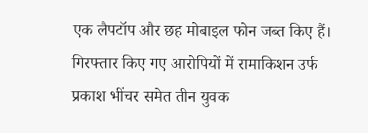एक लैपटॉप और छह मोबाइल फोन जब्त किए हैं।
गिरफ्तार किए गए आरोपियों में रामाकिशन उर्फ प्रकाश भींचर समेत तीन युवक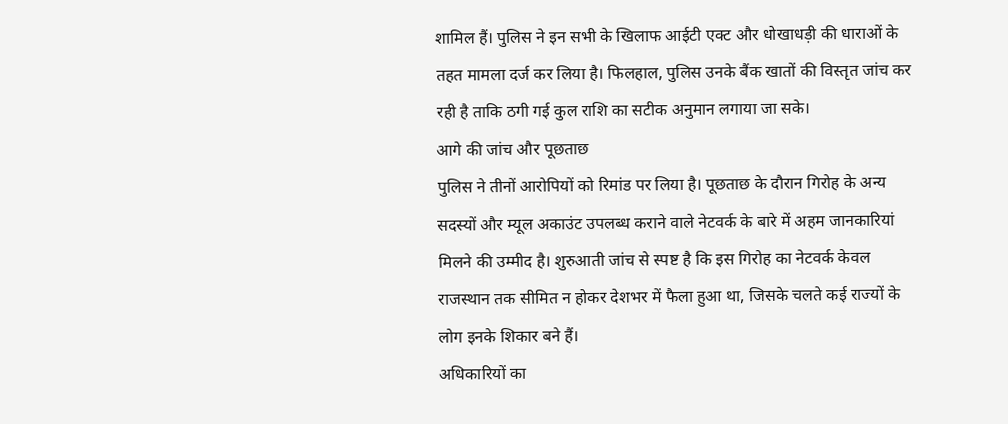शामिल हैं। पुलिस ने इन सभी के खिलाफ आईटी एक्ट और धोखाधड़ी की धाराओं के तहत मामला दर्ज कर लिया है। फिलहाल, पुलिस उनके बैंक खातों की विस्तृत जांच कर रही है ताकि ठगी गई कुल राशि का सटीक अनुमान लगाया जा सके।
आगे की जांच और पूछताछ
पुलिस ने तीनों आरोपियों को रिमांड पर लिया है। पूछताछ के दौरान गिरोह के अन्य सदस्यों और म्यूल अकाउंट उपलब्ध कराने वाले नेटवर्क के बारे में अहम जानकारियां मिलने की उम्मीद है। शुरुआती जांच से स्पष्ट है कि इस गिरोह का नेटवर्क केवल राजस्थान तक सीमित न होकर देशभर में फैला हुआ था, जिसके चलते कई राज्यों के लोग इनके शिकार बने हैं।
अधिकारियों का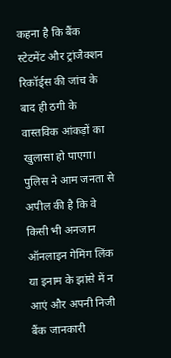कहना है कि बैंक स्टेटमेंट और ट्रांजैक्शन रिकॉर्ड्स की जांच के बाद ही ठगी के वास्तविक आंकड़ों का खुलासा हो पाएगा। पुलिस ने आम जनता से अपील की है कि वे किसी भी अनजान ऑनलाइन गेमिंग लिंक या इनाम के झांसे में न आएं और अपनी निजी बैंक जानकारी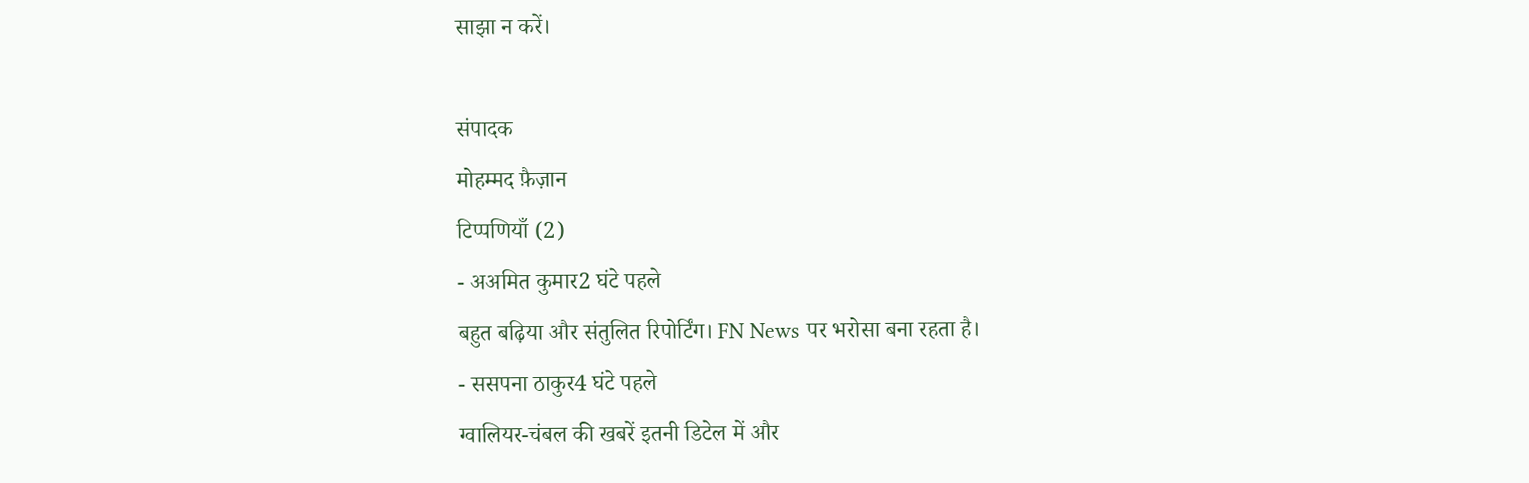साझा न करें।

संपादक
मोहम्मद फ़ैज़ान
टिप्पणियाँ (2)
- अअमित कुमार2 घंटे पहले
बहुत बढ़िया और संतुलित रिपोर्टिंग। FN News पर भरोसा बना रहता है।
- ससपना ठाकुर4 घंटे पहले
ग्वालियर-चंबल की खबरें इतनी डिटेल में और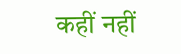कहीं नहीं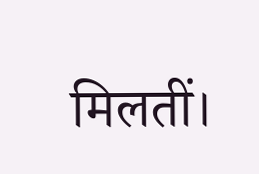मिलतीं।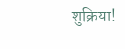शुक्रिया!